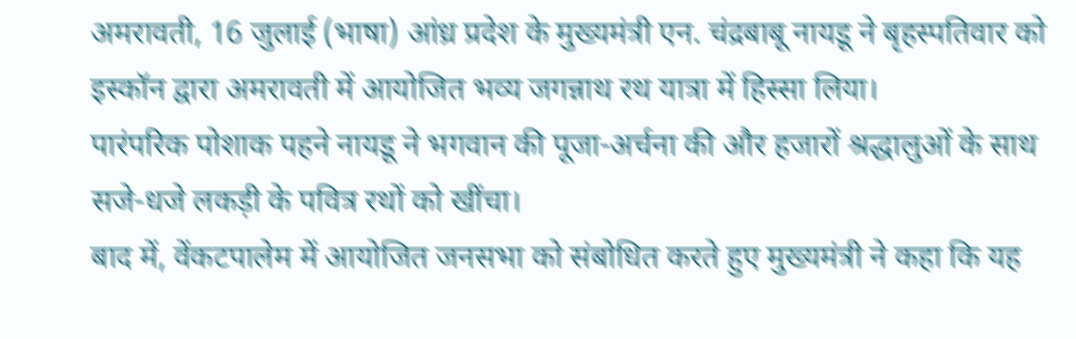अमरावती, 16 जुलाई (भाषा) आंध्र प्रदेश के मुख्यमंत्री एन. चंद्रबाबू नायडू ने बृहस्पतिवार को इस्कॉन द्वारा अमरावती में आयोजित भव्य जगन्नाथ रथ यात्रा में हिस्सा लिया।
पारंपरिक पोशाक पहने नायडू ने भगवान की पूजा-अर्चना की और हजारों श्रद्धालुओं के साथ सजे-धजे लकड़ी के पवित्र रथों को खींचा।
बाद में, वेंकटपालेम में आयोजित जनसभा को संबोधित करते हुए मुख्यमंत्री ने कहा कि यह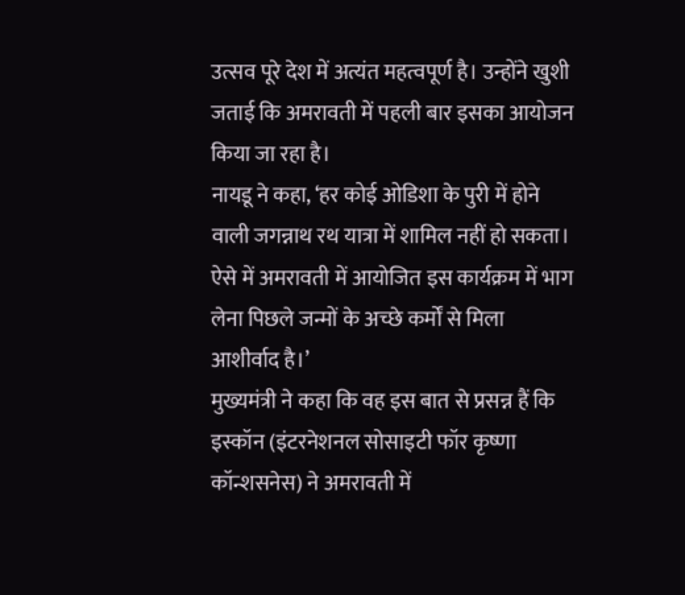उत्सव पूरे देश में अत्यंत महत्वपूर्ण है। उन्होंने खुशी जताई कि अमरावती में पहली बार इसका आयोजन किया जा रहा है।
नायडू ने कहा, ‘हर कोई ओडिशा के पुरी में होने वाली जगन्नाथ रथ यात्रा में शामिल नहीं हो सकता। ऐसे में अमरावती में आयोजित इस कार्यक्रम में भाग लेना पिछले जन्मों के अच्छे कर्मों से मिला आशीर्वाद है।’
मुख्यमंत्री ने कहा कि वह इस बात से प्रसन्न हैं कि इस्कॉन (इंटरनेशनल सोसाइटी फॉर कृष्णा कॉन्शसनेस) ने अमरावती में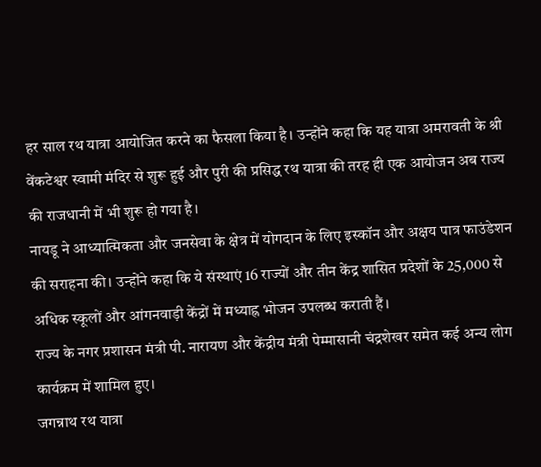हर साल रथ यात्रा आयोजित करने का फैसला किया है। उन्होंने कहा कि यह यात्रा अमरावती के श्री वेंकटेश्वर स्वामी मंदिर से शुरू हुई और पुरी की प्रसिद्ध रथ यात्रा की तरह ही एक आयोजन अब राज्य की राजधानी में भी शुरू हो गया है।
नायडू ने आध्यात्मिकता और जनसेवा के क्षेत्र में योगदान के लिए इस्कॉन और अक्षय पात्र फाउंडेशन की सराहना की। उन्होंने कहा कि ये संस्थाएं 16 राज्यों और तीन केंद्र शासित प्रदेशों के 25,000 से अधिक स्कूलों और आंगनवाड़ी केंद्रों में मध्याह्न भोजन उपलब्ध कराती हैं।
राज्य के नगर प्रशासन मंत्री पी. नारायण और केंद्रीय मंत्री पेम्मासानी चंद्रशेखर समेत कई अन्य लोग कार्यक्रम में शामिल हुए।
जगन्नाथ रथ यात्रा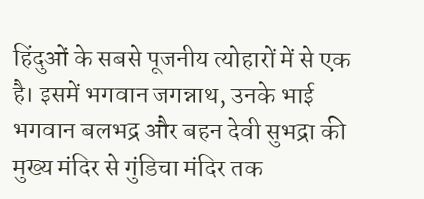हिंदुओं के सबसे पूजनीय त्योहारों में से एक है। इसमें भगवान जगन्नाथ, उनके भाई भगवान बलभद्र और बहन देवी सुभद्रा की मुख्य मंदिर से गुंडिचा मंदिर तक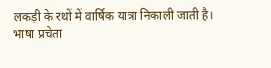लकड़ी के रथों में वार्षिक यात्रा निकाली जाती है।
भाषा प्रचेता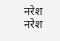नरेश
नरेश